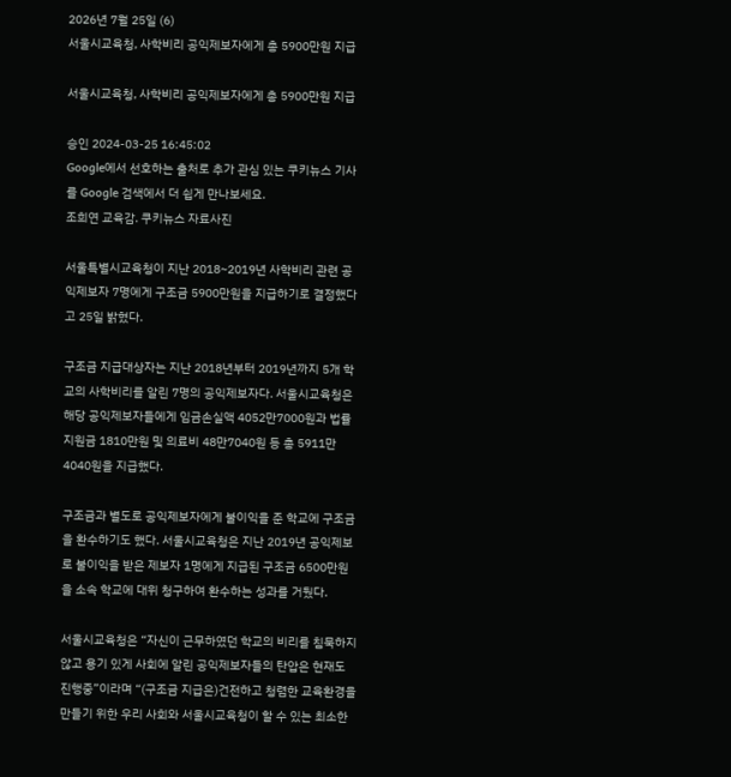2026년 7월 25일 (6)
서울시교육청, 사학비리 공익제보자에게 총 5900만원 지급

서울시교육청, 사학비리 공익제보자에게 총 5900만원 지급

승인 2024-03-25 16:45:02
Google에서 선호하는 출처로 추가 관심 있는 쿠키뉴스 기사를 Google 검색에서 더 쉽게 만나보세요.
조희연 교육감. 쿠키뉴스 자료사진

서울특별시교육청이 지난 2018~2019년 사학비리 관련 공익제보자 7명에게 구조금 5900만원을 지급하기로 결정했다고 25일 밝혔다.

구조금 지급대상자는 지난 2018년부터 2019년까지 5개 학교의 사학비리를 알린 7명의 공익제보자다. 서울시교육청은 해당 공익제보자들에게 임금손실액 4052만7000원과 법률지원금 1810만원 및 의료비 48만7040원 등 총 5911만4040원을 지급했다.

구조금과 별도로 공익제보자에게 불이익을 준 학교에 구조금을 환수하기도 했다. 서울시교육청은 지난 2019년 공익제보로 불이익을 받은 제보자 1명에게 지급된 구조금 6500만원을 소속 학교에 대위 청구하여 환수하는 성과를 거뒀다.

서울시교육청은 “자신이 근무하였던 학교의 비리를 침묵하지 않고 용기 있게 사회에 알린 공익제보자들의 탄압은 현재도 진행중”이라며 “(구조금 지급은)건전하고 청렴한 교육환경을 만들기 위한 우리 사회와 서울시교육청이 할 수 있는 최소한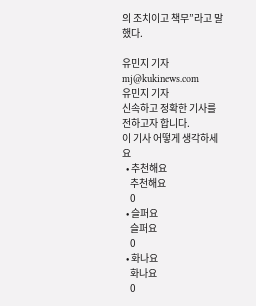의 조치이고 책무”라고 말했다.

유민지 기자 mj@kukinews.com
유민지 기자
신속하고 정확한 기사를 전하고자 합니다.
이 기사 어떻게 생각하세요
  • 추천해요
    추천해요
    0
  • 슬퍼요
    슬퍼요
    0
  • 화나요
    화나요
    0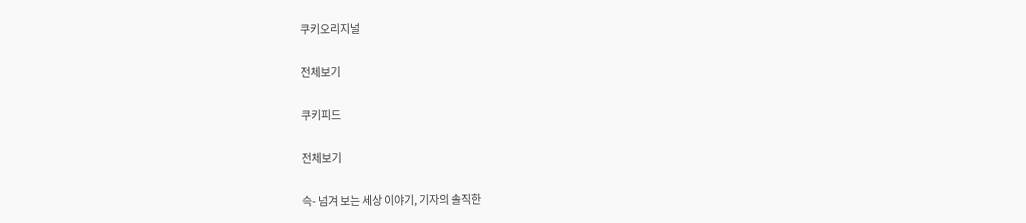쿠키오리지널

전체보기

쿠키피드

전체보기

슥- 넘겨 보는 세상 이야기, 기자의 솔직한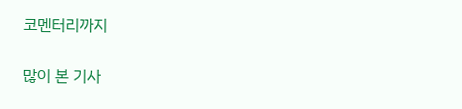코멘터리까지

많이 본 기사